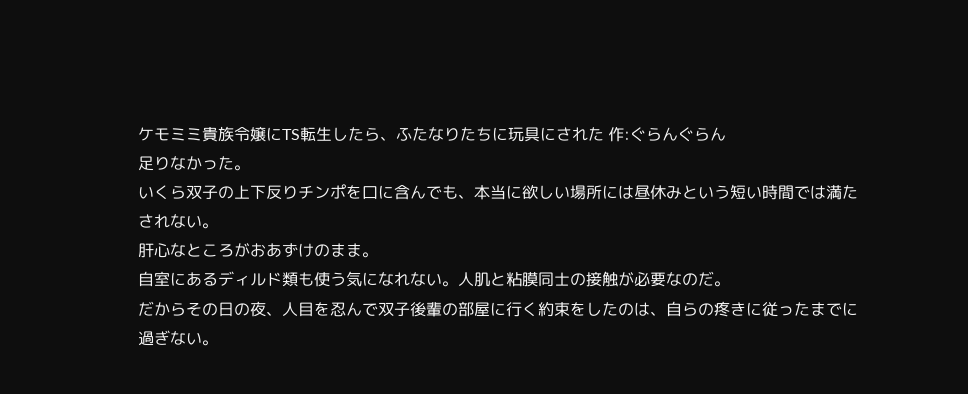ケモミミ貴族令嬢にTS転生したら、ふたなりたちに玩具にされた 作:ぐらんぐらん
足りなかった。
いくら双子の上下反りチンポを口に含んでも、本当に欲しい場所には昼休みという短い時間では満たされない。
肝心なところがおあずけのまま。
自室にあるディルド類も使う気になれない。人肌と粘膜同士の接触が必要なのだ。
だからその日の夜、人目を忍んで双子後輩の部屋に行く約束をしたのは、自らの疼きに従ったまでに過ぎない。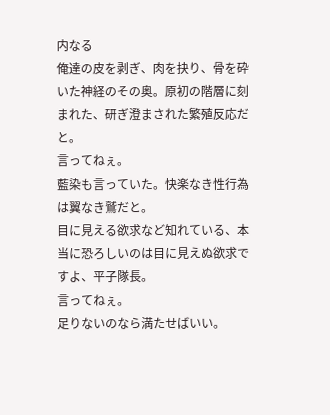内なる
俺達の皮を剥ぎ、肉を抉り、骨を砕いた神経のその奥。原初の階層に刻まれた、研ぎ澄まされた繁殖反応だと。
言ってねぇ。
藍染も言っていた。快楽なき性行為は翼なき鷲だと。
目に見える欲求など知れている、本当に恐ろしいのは目に見えぬ欲求ですよ、平子隊長。
言ってねぇ。
足りないのなら満たせばいい。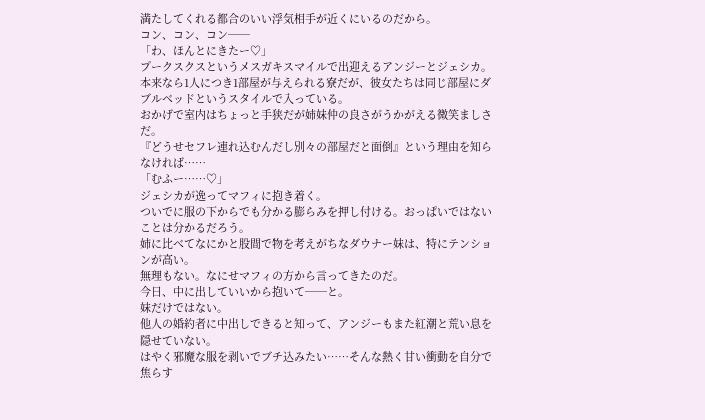満たしてくれる都合のいい浮気相手が近くにいるのだから。
コン、コン、コン──
「わ、ほんとにきたー♡」
プークスクスというメスガキスマイルで出迎えるアンジーとジェシカ。
本来なら1人につき1部屋が与えられる寮だが、彼女たちは同じ部屋にダブルベッドというスタイルで入っている。
おかげで室内はちょっと手狭だが姉妹仲の良さがうかがえる微笑ましさだ。
『どうせセフレ連れ込むんだし別々の部屋だと面倒』という理由を知らなければ……
「むふー……♡」
ジェシカが逸ってマフィに抱き着く。
ついでに服の下からでも分かる膨らみを押し付ける。おっぱいではないことは分かるだろう。
姉に比べてなにかと股間で物を考えがちなダウナー妹は、特にテンションが高い。
無理もない。なにせマフィの方から言ってきたのだ。
今日、中に出していいから抱いて──と。
妹だけではない。
他人の婚約者に中出しできると知って、アンジーもまた紅潮と荒い息を隠せていない。
はやく邪魔な服を剥いでブチ込みたい……そんな熱く甘い衝動を自分で焦らす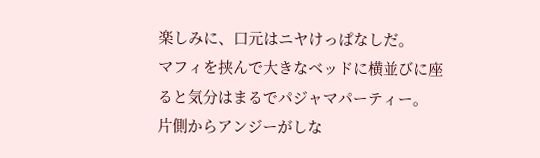楽しみに、口元はニヤけっぱなしだ。
マフィを挟んで大きなベッドに横並びに座ると気分はまるでパジャマパーティー。
片側からアンジーがしな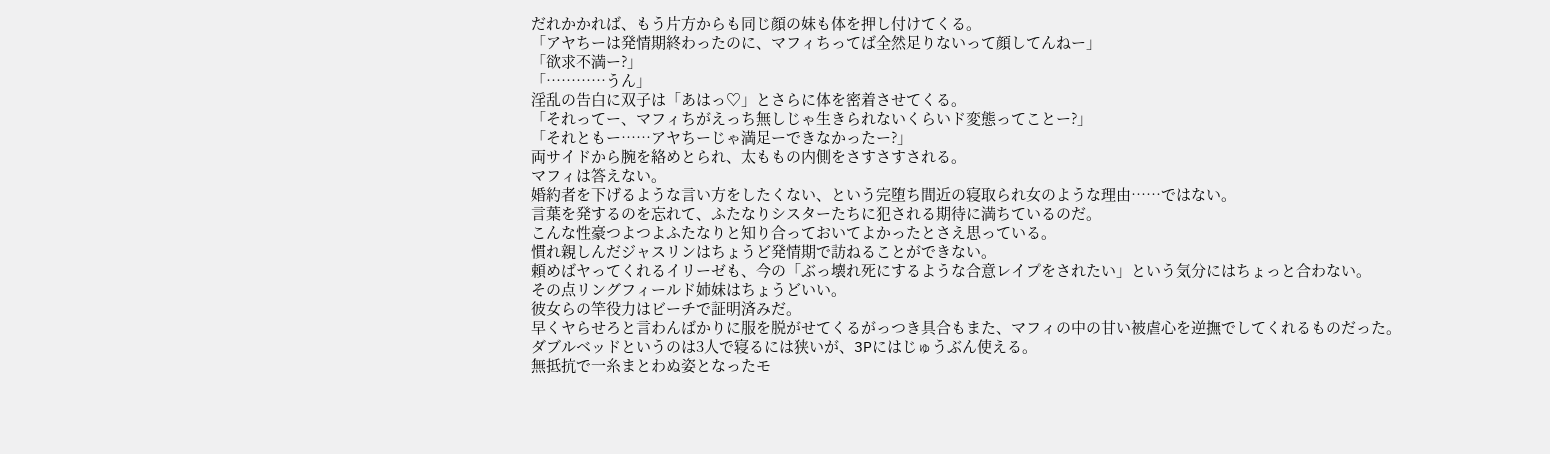だれかかれば、もう片方からも同じ顔の妹も体を押し付けてくる。
「アヤちーは発情期終わったのに、マフィちってば全然足りないって顔してんねー」
「欲求不満ー?」
「…………うん」
淫乱の告白に双子は「あはっ♡」とさらに体を密着させてくる。
「それってー、マフィちがえっち無しじゃ生きられないくらいド変態ってことー?」
「それともー……アヤちーじゃ満足ーできなかったー?」
両サイドから腕を絡めとられ、太ももの内側をさすさすされる。
マフィは答えない。
婚約者を下げるような言い方をしたくない、という完堕ち間近の寝取られ女のような理由……ではない。
言葉を発するのを忘れて、ふたなりシスターたちに犯される期待に満ちているのだ。
こんな性豪つよつよふたなりと知り合っておいてよかったとさえ思っている。
慣れ親しんだジャスリンはちょうど発情期で訪ねることができない。
頼めばヤってくれるイリーゼも、今の「ぶっ壊れ死にするような合意レイプをされたい」という気分にはちょっと合わない。
その点リングフィールド姉妹はちょうどいい。
彼女らの竿役力はビーチで証明済みだ。
早くヤらせろと言わんばかりに服を脱がせてくるがっつき具合もまた、マフィの中の甘い被虐心を逆撫でしてくれるものだった。
ダブルベッドというのは3人で寝るには狭いが、3Pにはじゅうぶん使える。
無抵抗で一糸まとわぬ姿となったモ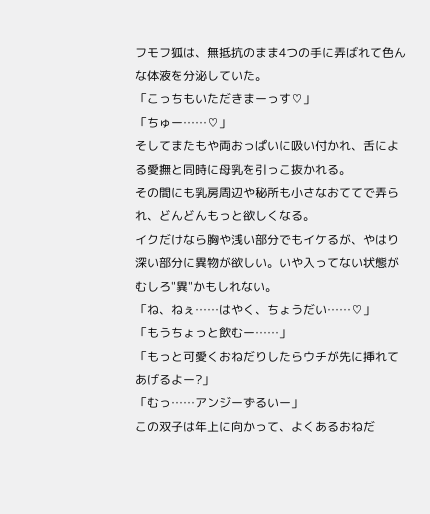フモフ狐は、無抵抗のまま4つの手に弄ばれて色んな体液を分泌していた。
「こっちもいただきまーっす♡」
「ちゅー……♡」
そしてまたもや両おっぱいに吸い付かれ、舌による愛撫と同時に母乳を引っこ抜かれる。
その間にも乳房周辺や秘所も小さなおててで弄られ、どんどんもっと欲しくなる。
イクだけなら胸や浅い部分でもイケるが、やはり深い部分に異物が欲しい。いや入ってない状態がむしろ"異"かもしれない。
「ね、ねぇ……はやく、ちょうだい……♡」
「もうちょっと飲むー……」
「もっと可愛くおねだりしたらウチが先に挿れてあげるよー?」
「むっ……アンジーずるいー」
この双子は年上に向かって、よくあるおねだ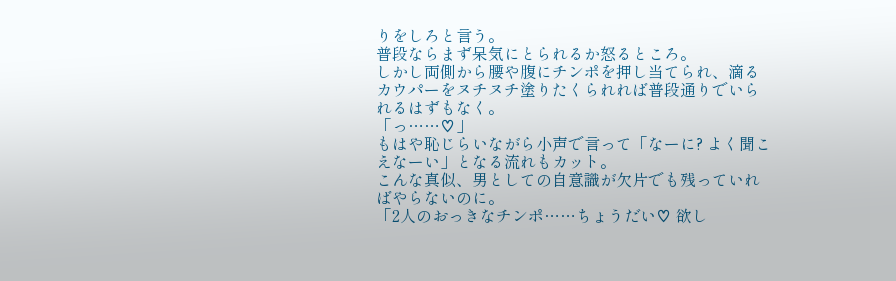りをしろと言う。
普段ならまず呆気にとられるか怒るところ。
しかし両側から腰や腹にチンポを押し当てられ、滴るカウパーをヌチヌチ塗りたくられれば普段通りでいられるはずもなく。
「っ……♡」
もはや恥じらいながら小声で言って「なーに? よく聞こえなーい」となる流れもカット。
こんな真似、男としての自意識が欠片でも残っていればやらないのに。
「2人のおっきなチンポ……ちょうだい♡ 欲し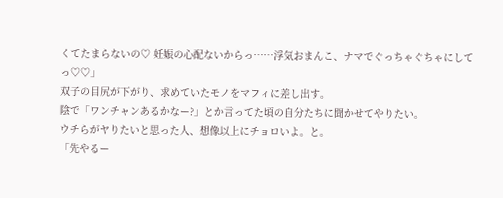くてたまらないの♡ 妊娠の心配ないからっ……浮気おまんこ、ナマでぐっちゃぐちゃにしてっ♡♡」
双子の目尻が下がり、求めていたモノをマフィに差し出す。
陰で「ワンチャンあるかなー?」とか言ってた頃の自分たちに聞かせてやりたい。
ウチらがヤりたいと思った人、想像以上にチョロいよ。と。
「先やるー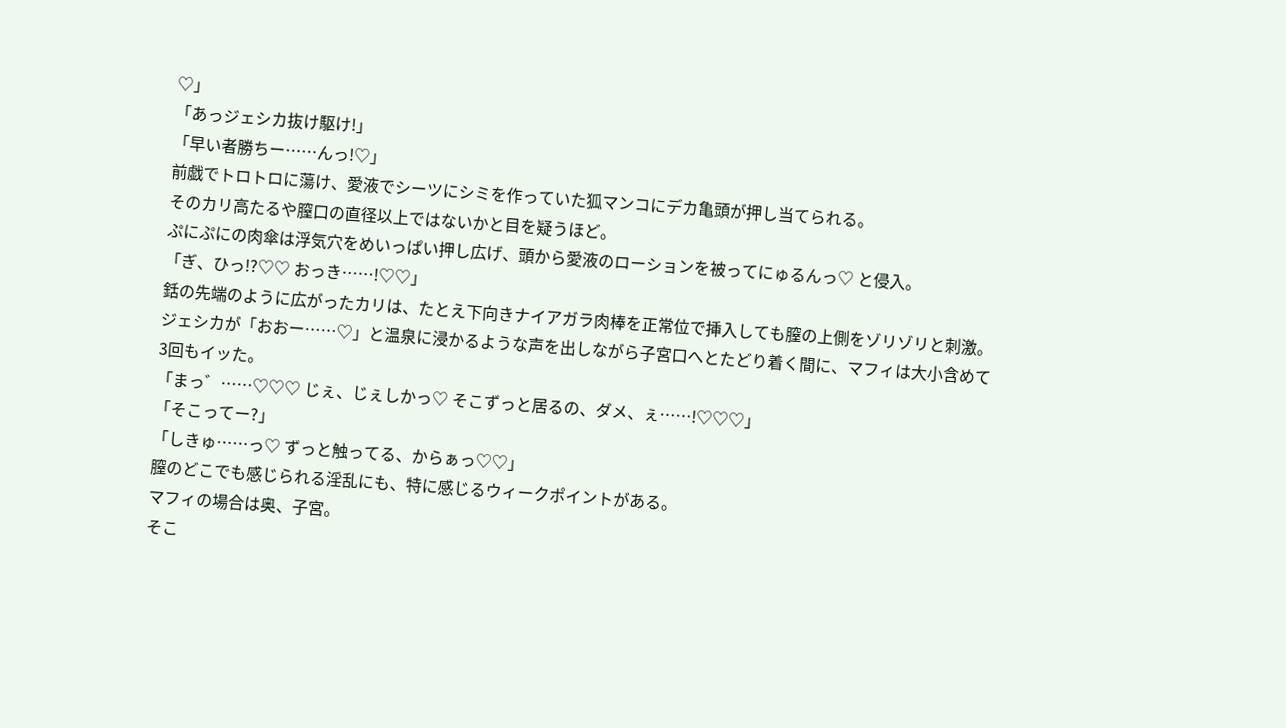♡」
「あっジェシカ抜け駆け!」
「早い者勝ちー……んっ!♡」
前戯でトロトロに蕩け、愛液でシーツにシミを作っていた狐マンコにデカ亀頭が押し当てられる。
そのカリ高たるや膣口の直径以上ではないかと目を疑うほど。
ぷにぷにの肉傘は浮気穴をめいっぱい押し広げ、頭から愛液のローションを被ってにゅるんっ♡ と侵入。
「ぎ、ひっ!?♡♡ おっき……!♡♡」
銛の先端のように広がったカリは、たとえ下向きナイアガラ肉棒を正常位で挿入しても膣の上側をゾリゾリと刺激。
ジェシカが「おおー……♡」と温泉に浸かるような声を出しながら子宮口へとたどり着く間に、マフィは大小含めて3回もイッた。
「まっ゛……♡♡♡ じぇ、じぇしかっ♡ そこずっと居るの、ダメ、ぇ……!♡♡♡」
「そこってー?」
「しきゅ……っ♡ ずっと触ってる、からぁっ♡♡」
膣のどこでも感じられる淫乱にも、特に感じるウィークポイントがある。
マフィの場合は奥、子宮。
そこ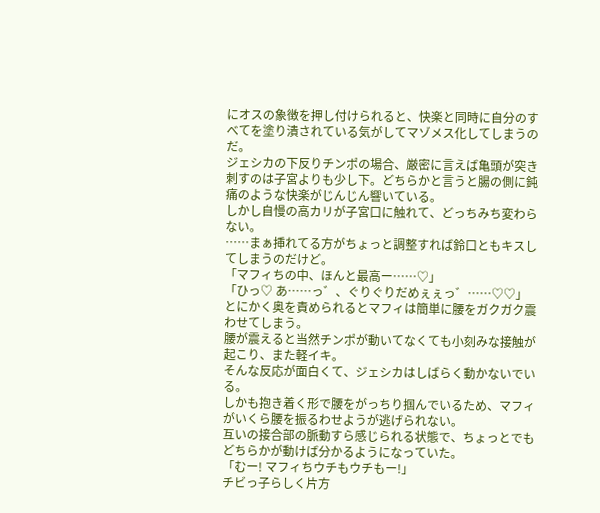にオスの象徴を押し付けられると、快楽と同時に自分のすべてを塗り潰されている気がしてマゾメス化してしまうのだ。
ジェシカの下反りチンポの場合、厳密に言えば亀頭が突き刺すのは子宮よりも少し下。どちらかと言うと腸の側に鈍痛のような快楽がじんじん響いている。
しかし自慢の高カリが子宮口に触れて、どっちみち変わらない。
……まぁ挿れてる方がちょっと調整すれば鈴口ともキスしてしまうのだけど。
「マフィちの中、ほんと最高ー……♡」
「ひっ♡ あ……っ゛、ぐりぐりだめぇぇっ゛……♡♡」
とにかく奥を責められるとマフィは簡単に腰をガクガク震わせてしまう。
腰が震えると当然チンポが動いてなくても小刻みな接触が起こり、また軽イキ。
そんな反応が面白くて、ジェシカはしばらく動かないでいる。
しかも抱き着く形で腰をがっちり掴んでいるため、マフィがいくら腰を振るわせようが逃げられない。
互いの接合部の脈動すら感じられる状態で、ちょっとでもどちらかが動けば分かるようになっていた。
「むー! マフィちウチもウチもー!」
チビっ子らしく片方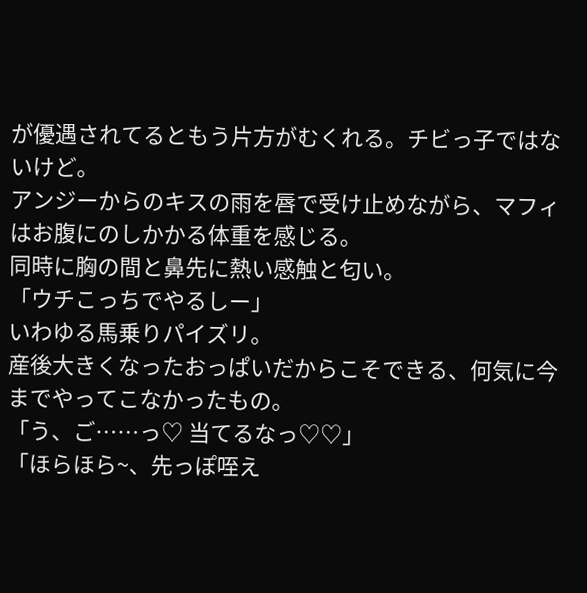が優遇されてるともう片方がむくれる。チビっ子ではないけど。
アンジーからのキスの雨を唇で受け止めながら、マフィはお腹にのしかかる体重を感じる。
同時に胸の間と鼻先に熱い感触と匂い。
「ウチこっちでやるしー」
いわゆる馬乗りパイズリ。
産後大きくなったおっぱいだからこそできる、何気に今までやってこなかったもの。
「う、ご……っ♡ 当てるなっ♡♡」
「ほらほら~、先っぽ咥え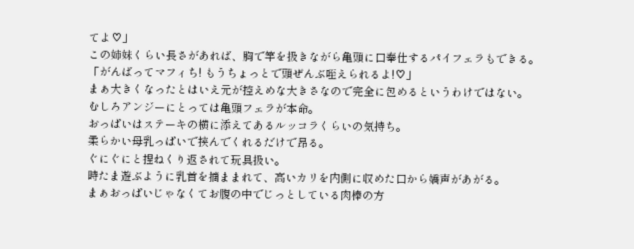てよ♡」
この姉妹くらい長さがあれば、胸で竿を扱きながら亀頭に口奉仕するパイフェラもできる。
「がんばってマフィち! もうちょっとで頭ぜんぶ咥えられるよ!♡」
まぁ大きくなったとはいえ元が控えめな大きさなので完全に包めるというわけではない。
むしろアンジーにとっては亀頭フェラが本命。
おっぱいはステーキの横に添えてあるルッコラくらいの気持ち。
柔らかい母乳っぱいで挟んでくれるだけで昂る。
ぐにぐにと捏ねくり返されて玩具扱い。
時たま遊ぶように乳首を摘ままれて、高いカリを内側に収めた口から嬌声があがる。
まぁおっぱいじゃなくてお腹の中でじっとしている肉棒の方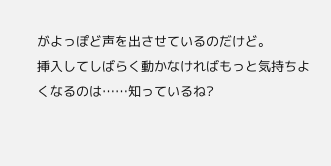がよっぽど声を出させているのだけど。
挿入してしばらく動かなければもっと気持ちよくなるのは……知っているね?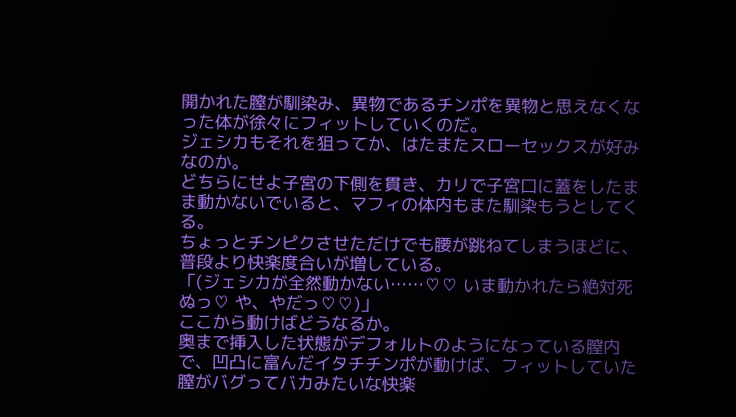開かれた膣が馴染み、異物であるチンポを異物と思えなくなった体が徐々にフィットしていくのだ。
ジェシカもそれを狙ってか、はたまたスローセックスが好みなのか。
どちらにせよ子宮の下側を貫き、カリで子宮口に蓋をしたまま動かないでいると、マフィの体内もまた馴染もうとしてくる。
ちょっとチンピクさせただけでも腰が跳ねてしまうほどに、普段より快楽度合いが増している。
「(ジェシカが全然動かない……♡♡ いま動かれたら絶対死ぬっ♡ や、やだっ♡♡)」
ここから動けばどうなるか。
奥まで挿入した状態がデフォルトのようになっている膣内で、凹凸に富んだイタチチンポが動けば、フィットしていた膣がバグってバカみたいな快楽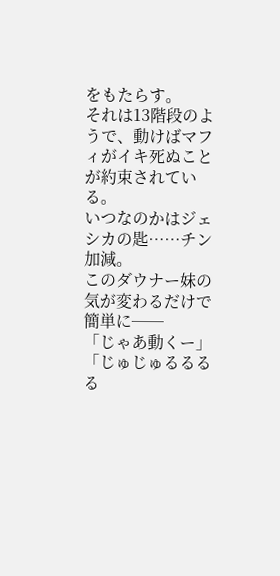をもたらす。
それは13階段のようで、動けばマフィがイキ死ぬことが約束されている。
いつなのかはジェシカの匙……チン加減。
このダウナー妹の気が変わるだけで簡単に──
「じゃあ動くー」
「じゅじゅるるるる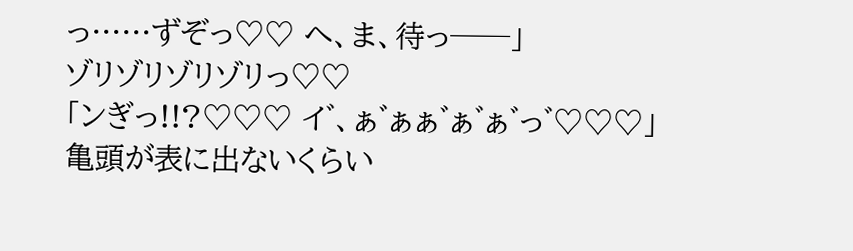っ……ずぞっ♡♡ へ、ま、待っ──」
ゾリゾリゾリゾリっ♡♡
「ンぎっ!!?♡♡♡ イ゛、ぁ゛ぁぁ゛ぁ゛ぁ゛っ゛♡♡♡」
亀頭が表に出ないくらい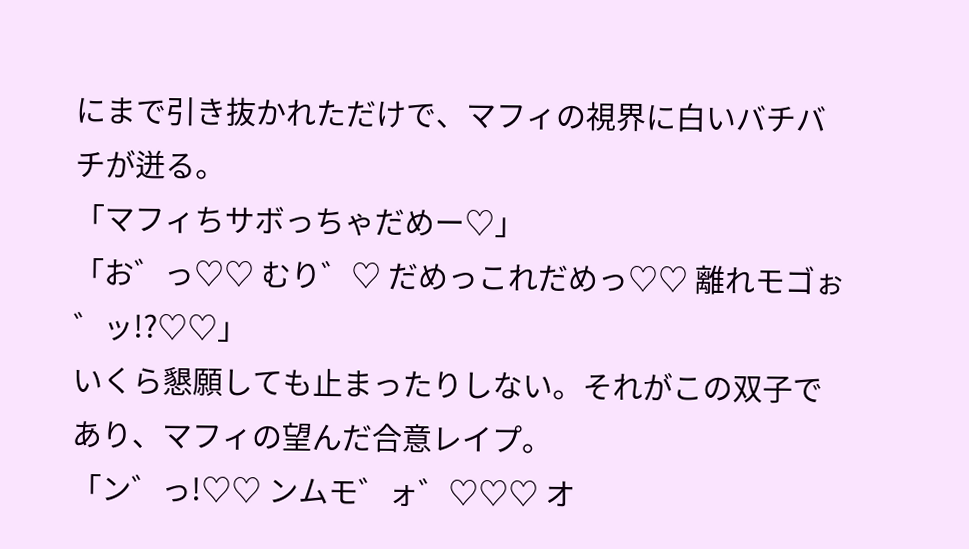にまで引き抜かれただけで、マフィの視界に白いバチバチが迸る。
「マフィちサボっちゃだめー♡」
「お゛っ♡♡ むり゛♡ だめっこれだめっ♡♡ 離れモゴぉ゛ッ!?♡♡」
いくら懇願しても止まったりしない。それがこの双子であり、マフィの望んだ合意レイプ。
「ン゛っ!♡♡ ンムモ゛ォ゛♡♡♡ オ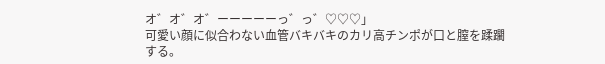オ゛オ゛オ゛ーーーーーっ゛っ゛♡♡♡」
可愛い顔に似合わない血管バキバキのカリ高チンポが口と膣を蹂躙する。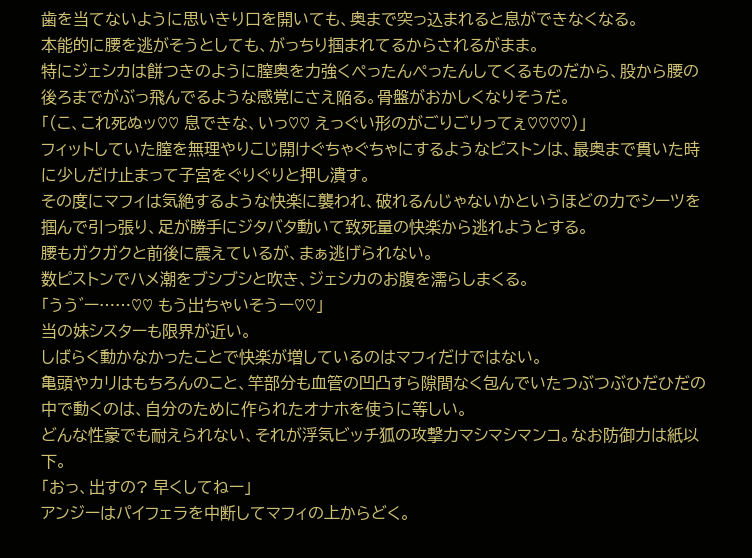歯を当てないように思いきり口を開いても、奥まで突っ込まれると息ができなくなる。
本能的に腰を逃がそうとしても、がっちり掴まれてるからされるがまま。
特にジェシカは餅つきのように膣奥を力強くぺったんぺったんしてくるものだから、股から腰の後ろまでがぶっ飛んでるような感覚にさえ陥る。骨盤がおかしくなりそうだ。
「(こ、これ死ぬッ♡♡ 息できな、いっ♡♡ えっぐい形のがごりごりってぇ♡♡♡♡)」
フィットしていた膣を無理やりこじ開けぐちゃぐちゃにするようなピストンは、最奥まで貫いた時に少しだけ止まって子宮をぐりぐりと押し潰す。
その度にマフィは気絶するような快楽に襲われ、破れるんじゃないかというほどの力でシーツを掴んで引っ張り、足が勝手にジタバタ動いて致死量の快楽から逃れようとする。
腰もガクガクと前後に震えているが、まぁ逃げられない。
数ピストンでハメ潮をブシブシと吹き、ジェシカのお腹を濡らしまくる。
「うう゛ー……♡♡ もう出ちゃいそうー♡♡」
当の妹シスターも限界が近い。
しばらく動かなかったことで快楽が増しているのはマフィだけではない。
亀頭やカリはもちろんのこと、竿部分も血管の凹凸すら隙間なく包んでいたつぶつぶひだひだの中で動くのは、自分のために作られたオナホを使うに等しい。
どんな性豪でも耐えられない、それが浮気ビッチ狐の攻撃力マシマシマンコ。なお防御力は紙以下。
「おっ、出すの? 早くしてねー」
アンジーはパイフェラを中断してマフィの上からどく。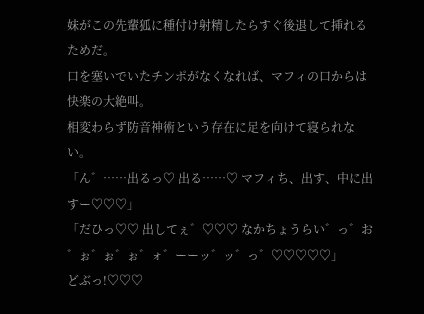妹がこの先輩狐に種付け射精したらすぐ後退して挿れるためだ。
口を塞いでいたチンポがなくなれば、マフィの口からは快楽の大絶叫。
相変わらず防音神術という存在に足を向けて寝られない。
「ん゛……出るっ♡ 出る……♡ マフィち、出す、中に出すー♡♡♡」
「だひっ♡♡ 出してぇ゛♡♡♡ なかちょうらい゛っ゛お゛ぉ゛ぉ゛ぉ゛ォ゛ーーッ゛ッ゛っ゛♡♡♡♡♡」
どぶっ!♡♡♡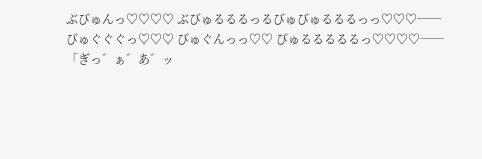ぶびゅんっ♡♡♡♡ ぶびゅるるるっるびゅびゅるるるっっ♡♡♡──
びゅぐぐぐっ♡♡♡ びゅぐんっっ♡♡ びゅるるるるるっ♡♡♡♡──
「ぎっ゛ぁ゛あ゛ッ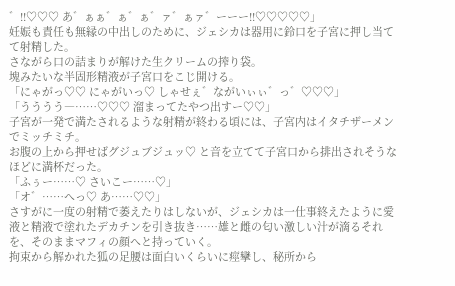゛!!♡♡♡ あ゛ぁぁ゛ぁ゛ぁ゛ァ゛ぁァ゛ーーー!!♡♡♡♡♡」
妊娠も責任も無縁の中出しのために、ジェシカは器用に鈴口を子宮に押し当てて射精した。
さながら口の詰まりが解けた生クリームの搾り袋。
塊みたいな半固形精液が子宮口をこじ開ける。
「にゃがっ♡♡ にゃがいっ♡ しゃせぇ゛ながいぃぃ゛っ゛♡♡♡」
「うううう―……♡♡♡ 溜まってたやつ出すー♡♡」
子宮が一発で満たされるような射精が終わる頃には、子宮内はイタチザーメンでミッチミチ。
お腹の上から押せばグジュブジュッ♡ と音を立てて子宮口から排出されそうなほどに満杯だった。
「ふぅー……♡ さいこー……♡」
「オ゛……へっ♡ あ……♡♡」
さすがに一度の射精で萎えたりはしないが、ジェシカは一仕事終えたように愛液と精液で塗れたデカチンを引き抜き……雄と雌の匂い激しい汁が滴るそれを、そのままマフィの顔へと持っていく。
拘束から解かれた狐の足腰は面白いくらいに痙攣し、秘所から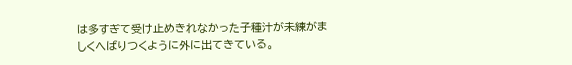は多すぎて受け止めきれなかった子種汁が未練がましくへばりつくように外に出てきている。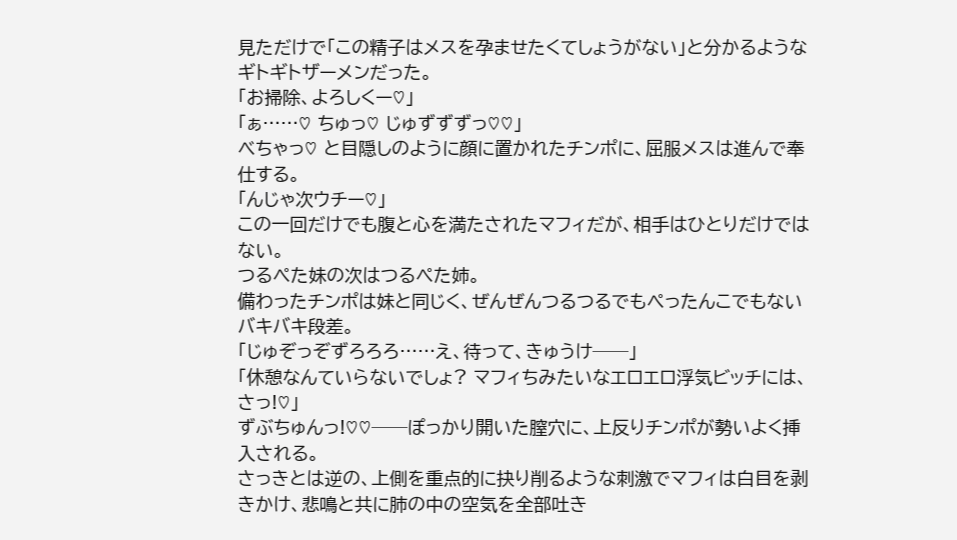見ただけで「この精子はメスを孕ませたくてしょうがない」と分かるようなギトギトザーメンだった。
「お掃除、よろしくー♡」
「ぁ……♡ ちゅっ♡ じゅずずずっ♡♡」
べちゃっ♡ と目隠しのように顔に置かれたチンポに、屈服メスは進んで奉仕する。
「んじゃ次ウチー♡」
この一回だけでも腹と心を満たされたマフィだが、相手はひとりだけではない。
つるぺた妹の次はつるぺた姉。
備わったチンポは妹と同じく、ぜんぜんつるつるでもぺったんこでもないバキバキ段差。
「じゅぞっぞずろろろ……え、待って、きゅうけ──」
「休憩なんていらないでしょ? マフィちみたいなエロエロ浮気ビッチには、さっ!♡」
ずぶちゅんっ!♡♡──ぽっかり開いた膣穴に、上反りチンポが勢いよく挿入される。
さっきとは逆の、上側を重点的に抉り削るような刺激でマフィは白目を剥きかけ、悲鳴と共に肺の中の空気を全部吐き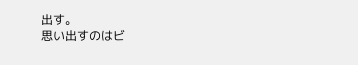出す。
思い出すのはビ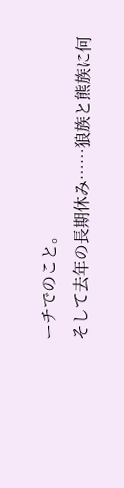ーチでのこと。
そして去年の長期休み……狼族と熊族に何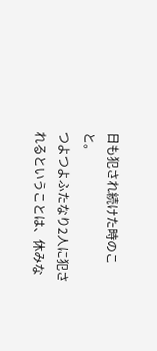日も犯され続けた時のこと。
つよつよふたなり2人に犯されるということは、休みな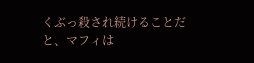くぶっ殺され続けることだと、マフィは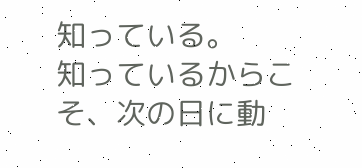知っている。
知っているからこそ、次の日に動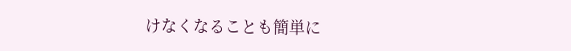けなくなることも簡単に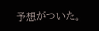予想がついた。